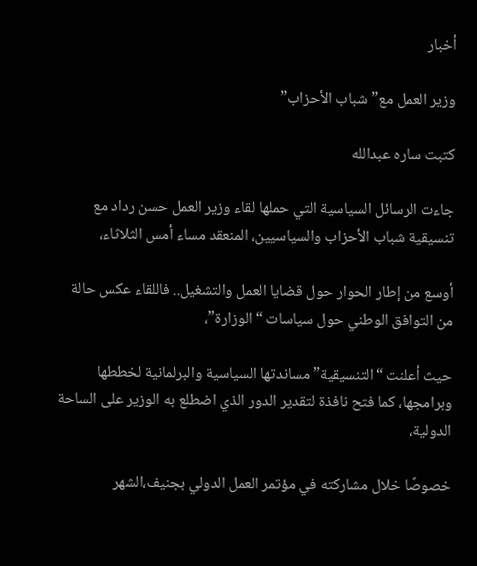أخبار

وزير العمل مع”شباب الأحزاب”

كتبت ساره عبدالله

جاءت الرسائل السياسية التي حملها لقاء وزير العمل حسن رداد مع تنسيقية شباب الأحزاب والسياسيين، المنعقد مساء أمس الثلاثاء،

أوسع من إطار الحوار حول قضايا العمل والتشغيل.. فاللقاء عكس حالة من التوافق الوطني حول سياسات “الوزارة”،

حيث أعلنت “التنسيقية” مساندتها السياسية والبرلمانية لخططها وبرامجها، كما فتح نافذة لتقدير الدور الذي اضطلع به الوزير على الساحة الدولية،

خصوصًا خلال مشاركته في مؤتمر العمل الدولي بجنيف،الشهر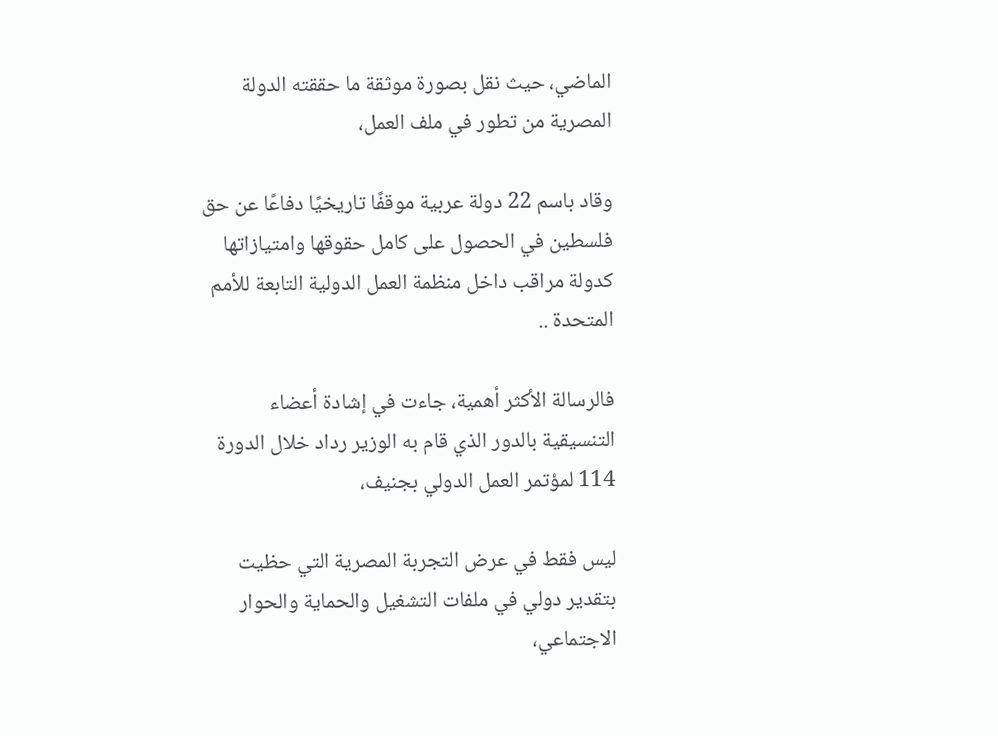الماضي، حيث نقل بصورة موثقة ما حققته الدولة المصرية من تطور في ملف العمل،

وقاد باسم 22 دولة عربية موقفًا تاريخيًا دفاعًا عن حق فلسطين في الحصول على كامل حقوقها وامتيازاتها كدولة مراقب داخل منظمة العمل الدولية التابعة للأمم المتحدة ..

فالرسالة الأكثر أهمية، جاءت في إشادة أعضاء التنسيقية بالدور الذي قام به الوزير رداد خلال الدورة 114 لمؤتمر العمل الدولي بجنيف،

ليس فقط في عرض التجربة المصرية التي حظيت بتقدير دولي في ملفات التشغيل والحماية والحوار الاجتماعي،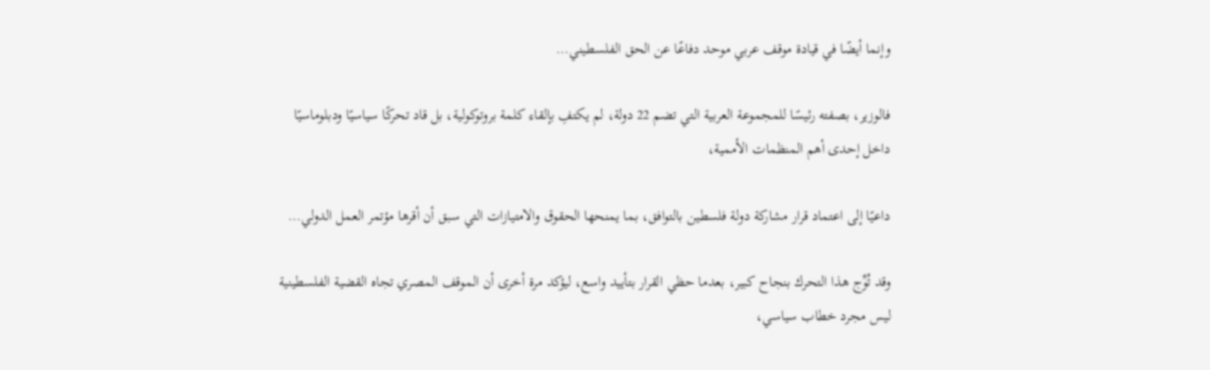وإنما أيضًا في قيادة موقف عربي موحد دفاعًا عن الحق الفلسطيني…

فالوزير، بصفته رئيسًا للمجموعة العربية التي تضم 22 دولة، لم يكتفِ بإلقاء كلمة بروتوكولية، بل قاد تحركًا سياسيًا ودبلوماسيًا داخل إحدى أهم المنظمات الأممية،

داعيًا إلى اعتماد قرار مشاركة دولة فلسطين بالتوافق، بما يمنحها الحقوق والامتيازات التي سبق أن أقرها مؤتمر العمل الدولي…

وقد تُوِّج هذا التحرك بنجاح كبير، بعدما حظي القرار بتأييد واسع، ليؤكد مرة أخرى أن الموقف المصري تجاه القضية الفلسطينية ليس مجرد خطاب سياسي،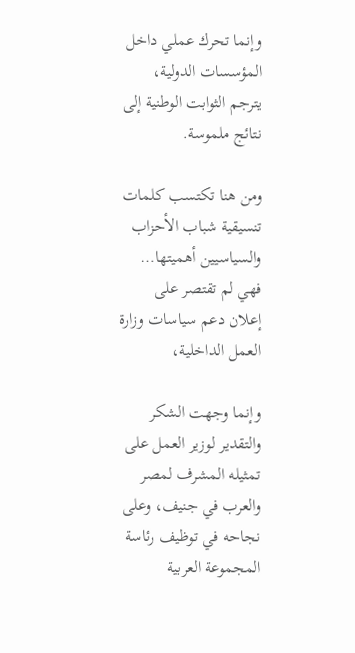وإنما تحرك عملي داخل المؤسسات الدولية، يترجم الثوابت الوطنية إلى نتائج ملموسة.

ومن هنا تكتسب كلمات تنسيقية شباب الأحزاب والسياسيين أهميتها… فهي لم تقتصر على إعلان دعم سياسات وزارة العمل الداخلية،

وإنما وجهت الشكر والتقدير لوزير العمل على تمثيله المشرف لمصر والعرب في جنيف، وعلى نجاحه في توظيف رئاسة المجموعة العربية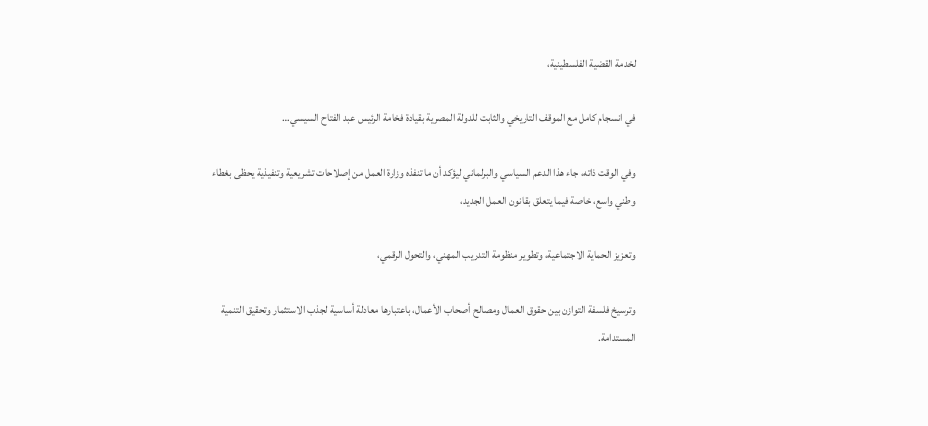لخدمة القضية الفلسطينية،

في انسجام كامل مع الموقف التاريخي والثابت للدولة المصرية بقيادة فخامة الرئيس عبد الفتاح السيسي…

وفي الوقت ذاته، جاء هذا الدعم السياسي والبرلماني ليؤكد أن ما تنفذه وزارة العمل من إصلاحات تشريعية وتنفيذية يحظى بغطاء وطني واسع، خاصة فيما يتعلق بقانون العمل الجديد،

وتعزيز الحماية الاجتماعية، وتطوير منظومة التدريب المهني، والتحول الرقمي،

وترسيخ فلسفة التوازن بين حقوق العمال ومصالح أصحاب الأعمال، باعتبارها معادلة أساسية لجذب الاستثمار وتحقيق التنمية المستدامة.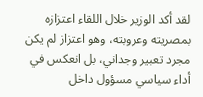لقد أكد الوزير خلال اللقاء اعتزازه بمصريته وعروبته، وهو اعتزاز لم يكن مجرد تعبير وجداني، بل انعكس في أداء سياسي مسؤول داخل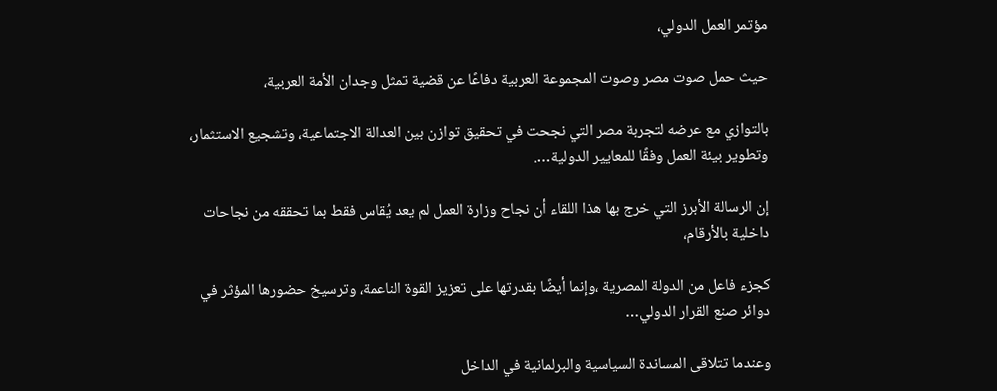مؤتمر العمل الدولي،

حيث حمل صوت مصر وصوت المجموعة العربية دفاعًا عن قضية تمثل وجدان الأمة العربية،

بالتوازي مع عرضه لتجربة مصر التي نجحت في تحقيق توازن بين العدالة الاجتماعية، وتشجيع الاستثمار، وتطوير بيئة العمل وفقًا للمعايير الدولية….

إن الرسالة الأبرز التي خرج بها هذا اللقاء أن نجاح وزارة العمل لم يعد يُقاس فقط بما تحققه من نجاحات داخلية بالأرقام،

كجزء فاعل من الدولة المصرية ،وإنما أيضًا بقدرتها على تعزيز القوة الناعمة، وترسيخ حضورها المؤثر في دوائر صنع القرار الدولي…

وعندما تتلاقى المساندة السياسية والبرلمانية في الداخل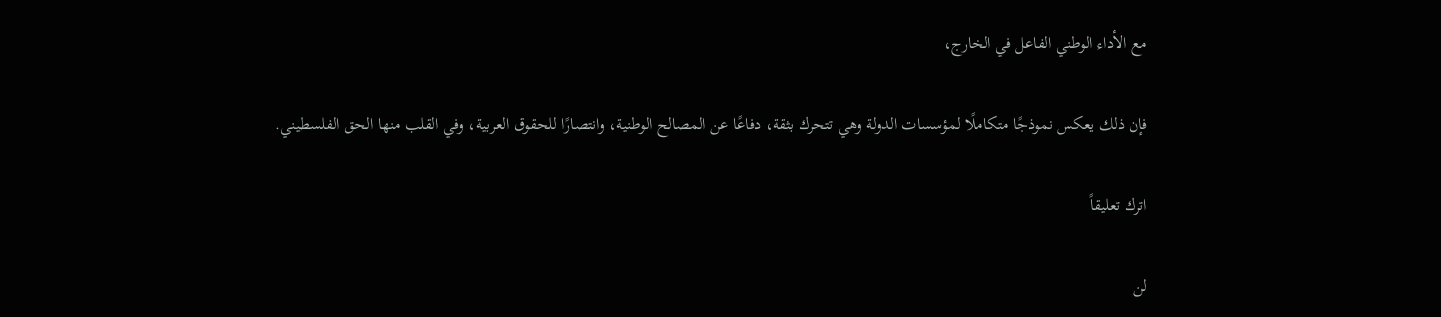مع الأداء الوطني الفاعل في الخارج،

فإن ذلك يعكس نموذجًا متكاملًا لمؤسسات الدولة وهي تتحرك بثقة، دفاعًا عن المصالح الوطنية، وانتصارًا للحقوق العربية، وفي القلب منها الحق الفلسطيني.

اترك تعليقاً

لن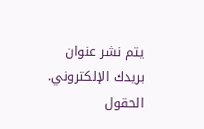يتم نشر عنوان بريدك الإلكتروني. الحقول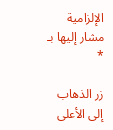الإلزامية مشار إليها بـ *

زر الذهاب إلى الأعلى